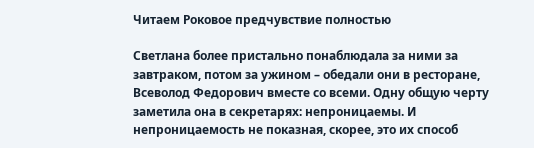Читаем Роковое предчувствие полностью

Светлана более пристально понаблюдала за ними за завтраком, потом за ужином – обедали они в ресторане, Всеволод Федорович вместе со всеми. Одну общую черту заметила она в секретарях: непроницаемы. И непроницаемость не показная, скорее, это их способ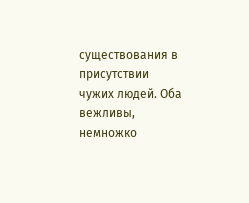существования в присутствии чужих людей. Оба вежливы, немножко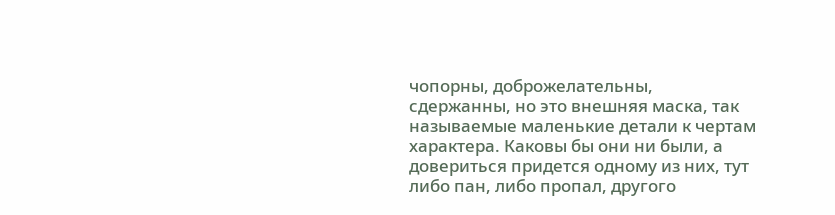чопорны, доброжелательны, сдержанны, но это внешняя маска, так называемые маленькие детали к чертам характера. Каковы бы они ни были, а довериться придется одному из них, тут либо пан, либо пропал, другого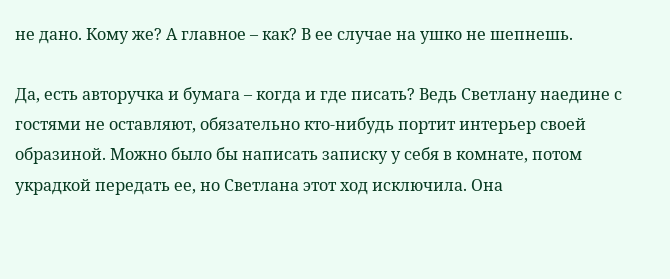не дано. Кому же? А главное – как? В ее случае на ушко не шепнешь.

Да, есть авторучка и бумага – когда и где писать? Ведь Светлану наедине с гостями не оставляют, обязательно кто-нибудь портит интерьер своей образиной. Можно было бы написать записку у себя в комнате, потом украдкой передать ее, но Светлана этот ход исключила. Она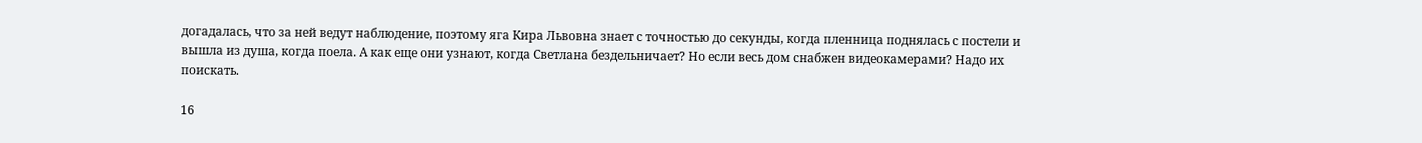догадалась, что за ней ведут наблюдение, поэтому яга Кира Львовна знает с точностью до секунды, когда пленница поднялась с постели и вышла из душа, когда поела. А как еще они узнают, когда Светлана бездельничает? Но если весь дом снабжен видеокамерами? Надо их поискать.

16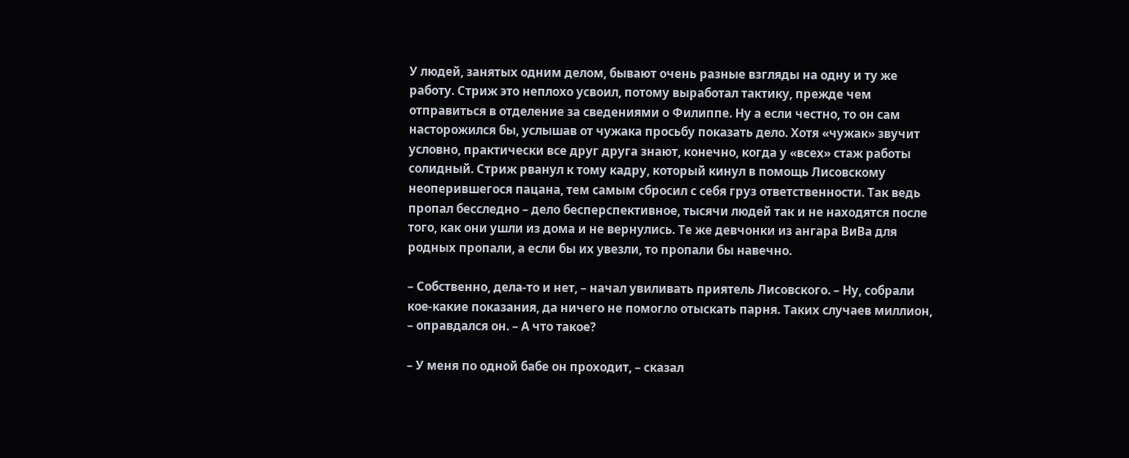У людей, занятых одним делом, бывают очень разные взгляды на одну и ту же работу. Стриж это неплохо усвоил, потому выработал тактику, прежде чем отправиться в отделение за сведениями о Филиппе. Ну а если честно, то он сам насторожился бы, услышав от чужака просьбу показать дело. Хотя «чужак» звучит условно, практически все друг друга знают, конечно, когда у «всех» стаж работы солидный. Стриж рванул к тому кадру, который кинул в помощь Лисовскому неоперившегося пацана, тем самым сбросил с себя груз ответственности. Так ведь пропал бесследно – дело бесперспективное, тысячи людей так и не находятся после того, как они ушли из дома и не вернулись. Те же девчонки из ангара ВиВа для родных пропали, а если бы их увезли, то пропали бы навечно.

– Собственно, дела-то и нет, – начал увиливать приятель Лисовского. – Ну, собрали кое-какие показания, да ничего не помогло отыскать парня. Таких случаев миллион, – оправдался он. – А что такое?

– У меня по одной бабе он проходит, – сказал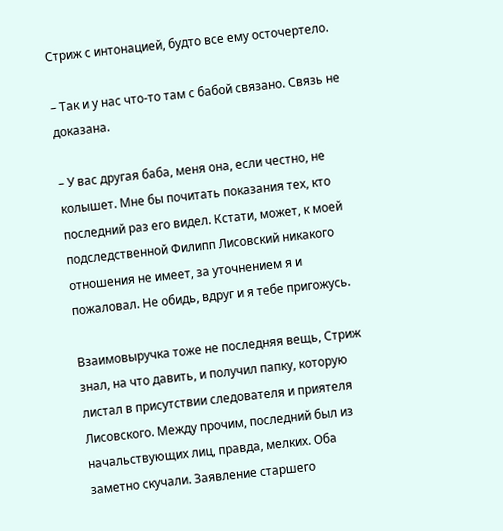Стриж с интонацией, будто все ему осточертело.

– Так и у нас что-то там с бабой связано. Связь не доказана.

– У вас другая баба, меня она, если честно, не колышет. Мне бы почитать показания тех, кто последний раз его видел. Кстати, может, к моей подследственной Филипп Лисовский никакого отношения не имеет, за уточнением я и пожаловал. Не обидь, вдруг и я тебе пригожусь.

Взаимовыручка тоже не последняя вещь, Стриж знал, на что давить, и получил папку, которую листал в присутствии следователя и приятеля Лисовского. Между прочим, последний был из начальствующих лиц, правда, мелких. Оба заметно скучали. Заявление старшего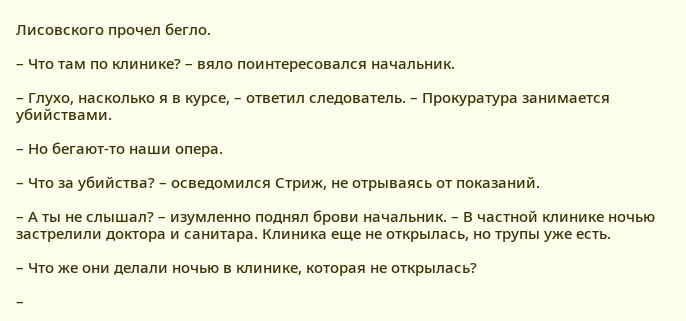Лисовского прочел бегло.

– Что там по клинике? – вяло поинтересовался начальник.

– Глухо, насколько я в курсе, – ответил следователь. – Прокуратура занимается убийствами.

– Но бегают-то наши опера.

– Что за убийства? – осведомился Стриж, не отрываясь от показаний.

– А ты не слышал? – изумленно поднял брови начальник. – В частной клинике ночью застрелили доктора и санитара. Клиника еще не открылась, но трупы уже есть.

– Что же они делали ночью в клинике, которая не открылась?

–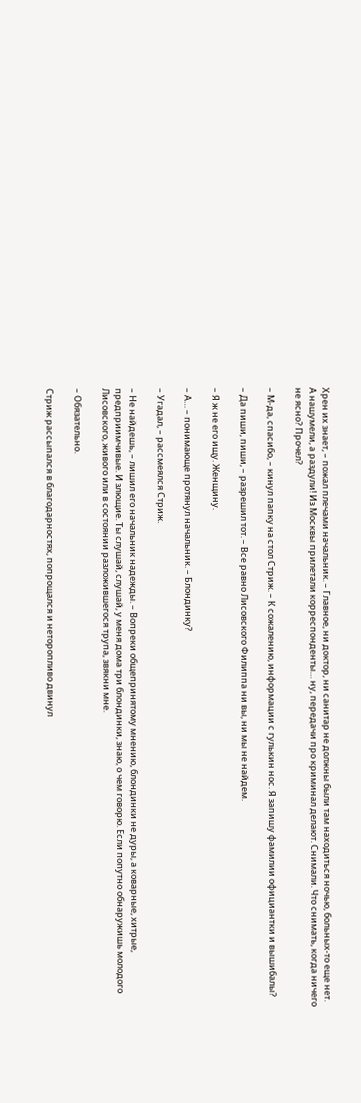Хрен их знает, – пожал плечами начальник. – Главное, ни доктор, ни санитар не должны были там находиться ночью, больных-то еще нет. А нашумели, а раздули! Из Москвы прилетали корреспонденты… ну, передачи про криминал делают. Снимали. Что снимать, когда ничего не ясно? Прочел?

– М-да, спасибо, – кинул папку на стол Стриж. – К сожалению, информации с гулькин нос. Я запишу фамилии официантки и вышибалы?

– Да пиши, пиши, – разрешил тот. – Все равно Лисовского Филиппа ни вы, ни мы не найдем.

– Я ж не его ищу. Женщину.

– А… – понимающе протянул начальник. – Блондинку?

– Угадал, – рассмеялся Стриж.

– Не найдешь, – лишил его начальник надежды. – Вопреки общепринятому мнению, блондинки не дуры, а коварные, хитрые, предприимчивые. И злющие. Ты слушай, слушай, у меня дома три блондинки, знаю, о чем говорю. Если попутно обнаружишь молодого Лисовского, живого или в состоянии разложившегося трупа, звякни мне.

– Обязательно.

Стриж рассыпался в благодарностях, попрощался и неторопливо двинул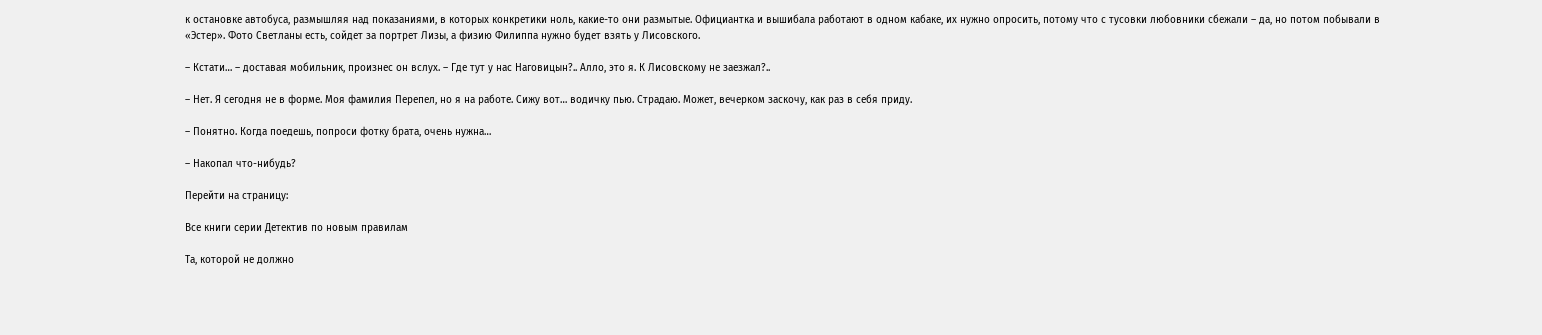к остановке автобуса, размышляя над показаниями, в которых конкретики ноль, какие-то они размытые. Официантка и вышибала работают в одном кабаке, их нужно опросить, потому что с тусовки любовники сбежали – да, но потом побывали в «Эстер». Фото Светланы есть, сойдет за портрет Лизы, а физию Филиппа нужно будет взять у Лисовского.

– Кстати… – доставая мобильник, произнес он вслух. – Где тут у нас Наговицын?.. Алло, это я. К Лисовскому не заезжал?..

– Нет. Я сегодня не в форме. Моя фамилия Перепел, но я на работе. Сижу вот… водичку пью. Страдаю. Может, вечерком заскочу, как раз в себя приду.

– Понятно. Когда поедешь, попроси фотку брата, очень нужна…

– Накопал что-нибудь?

Перейти на страницу:

Все книги серии Детектив по новым правилам

Та, которой не должно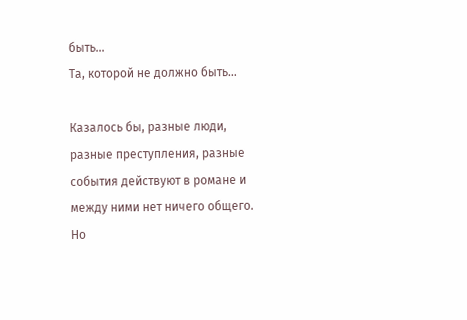быть…
Та, которой не должно быть…

Казалось бы, разные люди, разные преступления, разные события действуют в романе и между ними нет ничего общего. Но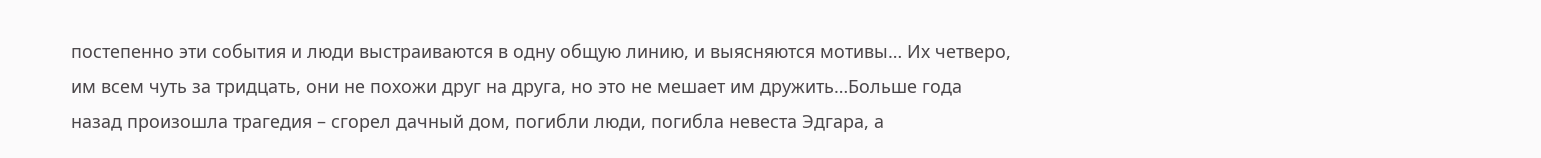постепенно эти события и люди выстраиваются в одну общую линию, и выясняются мотивы… Их четверо, им всем чуть за тридцать, они не похожи друг на друга, но это не мешает им дружить…Больше года назад произошла трагедия – сгорел дачный дом, погибли люди, погибла невеста Эдгара, а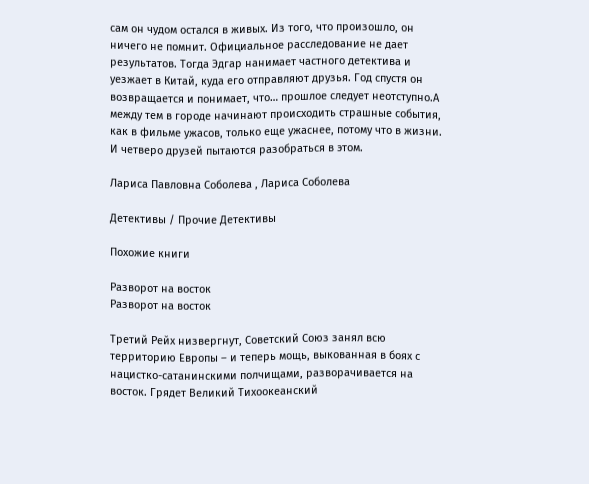сам он чудом остался в живых. Из того, что произошло, он ничего не помнит. Официальное расследование не дает результатов. Тогда Эдгар нанимает частного детектива и уезжает в Китай, куда его отправляют друзья. Год спустя он возвращается и понимает, что… прошлое следует неотступно.А между тем в городе начинают происходить страшные события, как в фильме ужасов, только еще ужаснее, потому что в жизни. И четверо друзей пытаются разобраться в этом.

Лариса Павловна Соболева , Лариса Соболева

Детективы / Прочие Детективы

Похожие книги

Разворот на восток
Разворот на восток

Третий Рейх низвергнут, Советский Союз занял всю территорию Европы – и теперь мощь, выкованная в боях с нацистко-сатанинскими полчищами, разворачивается на восток. Грядет Великий Тихоокеанский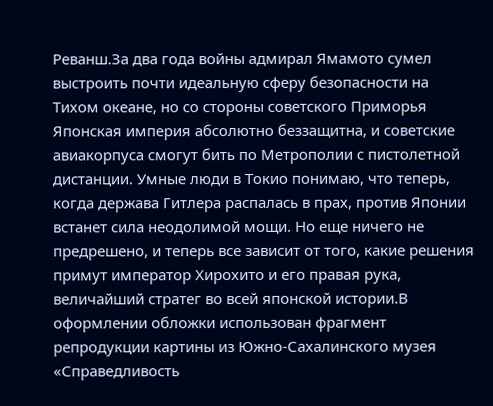Реванш.За два года войны адмирал Ямамото сумел выстроить почти идеальную сферу безопасности на Тихом океане, но со стороны советского Приморья Японская империя абсолютно беззащитна, и советские авиакорпуса смогут бить по Метрополии с пистолетной дистанции. Умные люди в Токио понимаю, что теперь, когда держава Гитлера распалась в прах, против Японии встанет сила неодолимой мощи. Но еще ничего не предрешено, и теперь все зависит от того, какие решения примут император Хирохито и его правая рука, величайший стратег во всей японской истории.В оформлении обложки использован фрагмент репродукции картины из Южно-Сахалинского музея «Справедливость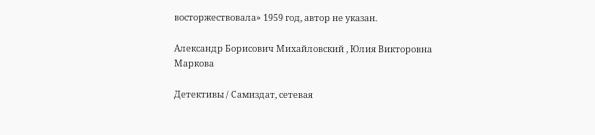восторжествовала» 1959 год, автор не указан.

Александр Борисович Михайловский , Юлия Викторовна Маркова

Детективы / Самиздат, сетевая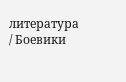литература / Боевики